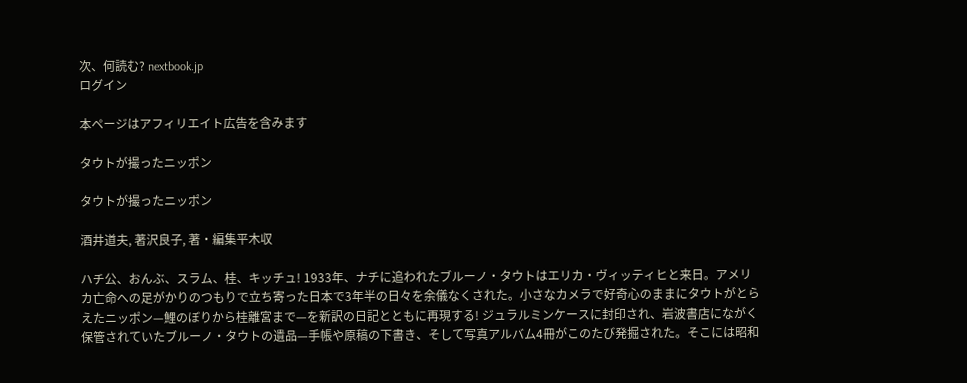次、何読む? nextbook.jp
ログイン

本ページはアフィリエイト広告を含みます

タウトが撮ったニッポン

タウトが撮ったニッポン

酒井道夫, 著沢良子, 著・編集平木収

ハチ公、おんぶ、スラム、桂、キッチュ! 1933年、ナチに追われたブルーノ・タウトはエリカ・ヴィッティヒと来日。アメリカ亡命への足がかりのつもりで立ち寄った日本で3年半の日々を余儀なくされた。小さなカメラで好奇心のままにタウトがとらえたニッポン—鯉のぼりから桂離宮まで—を新訳の日記とともに再現する! ジュラルミンケースに封印され、岩波書店にながく保管されていたブルーノ・タウトの遺品—手帳や原稿の下書き、そして写真アルバム4冊がこのたび発掘された。そこには昭和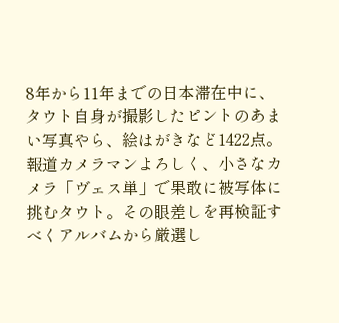8年から11年までの日本滞在中に、タウト自身が撮影したピントのあまい写真やら、絵はがきなど1422点。 報道カメラマンよろしく、小さなカメラ「ヴェス単」で果敢に被写体に挑むタウト。その眼差しを再検証すべくアルバムから厳選し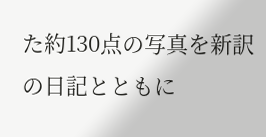た約130点の写真を新訳の日記とともに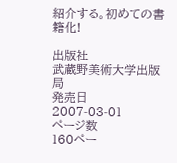紹介する。初めての書籍化!

出版社
武蔵野美術大学出版局
発売日
2007-03-01
ページ数
160ペー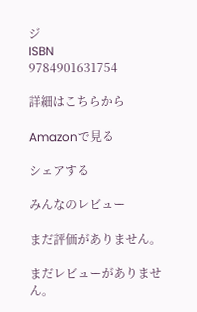ジ
ISBN
9784901631754

詳細はこちらから

Amazonで見る

シェアする

みんなのレビュー

まだ評価がありません。

まだレビューがありません。